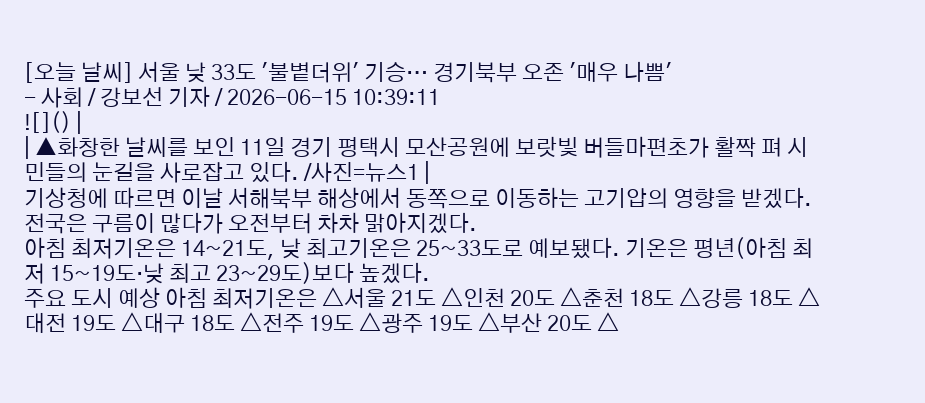[오늘 날씨] 서울 낮 33도 '불볕더위' 기승… 경기북부 오존 '매우 나쁨'
- 사회 / 강보선 기자 / 2026-06-15 10:39:11
![]() |
| ▲화창한 날씨를 보인 11일 경기 평택시 모산공원에 보랏빛 버들마편초가 활짝 펴 시민들의 눈길을 사로잡고 있다. /사진=뉴스1 |
기상청에 따르면 이날 서해북부 해상에서 동쪽으로 이동하는 고기압의 영향을 받겠다. 전국은 구름이 많다가 오전부터 차차 맑아지겠다.
아침 최저기온은 14~21도, 낮 최고기온은 25~33도로 예보됐다. 기온은 평년(아침 최저 15~19도·낮 최고 23~29도)보다 높겠다.
주요 도시 예상 아침 최저기온은 △서울 21도 △인천 20도 △춘천 18도 △강릉 18도 △대전 19도 △대구 18도 △전주 19도 △광주 19도 △부산 20도 △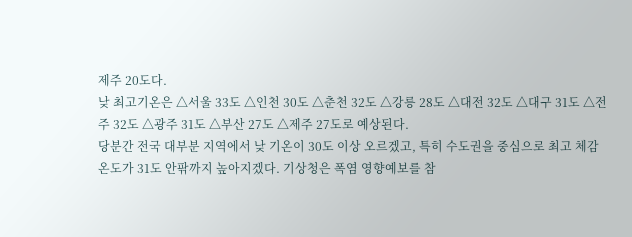제주 20도다.
낮 최고기온은 △서울 33도 △인천 30도 △춘천 32도 △강릉 28도 △대전 32도 △대구 31도 △전주 32도 △광주 31도 △부산 27도 △제주 27도로 예상된다.
당분간 전국 대부분 지역에서 낮 기온이 30도 이상 오르겠고, 특히 수도권을 중심으로 최고 체감온도가 31도 안팎까지 높아지겠다. 기상청은 폭염 영향예보를 참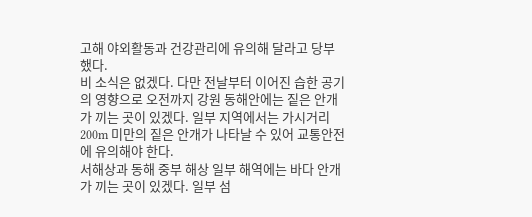고해 야외활동과 건강관리에 유의해 달라고 당부했다.
비 소식은 없겠다. 다만 전날부터 이어진 습한 공기의 영향으로 오전까지 강원 동해안에는 짙은 안개가 끼는 곳이 있겠다. 일부 지역에서는 가시거리 200m 미만의 짙은 안개가 나타날 수 있어 교통안전에 유의해야 한다.
서해상과 동해 중부 해상 일부 해역에는 바다 안개가 끼는 곳이 있겠다. 일부 섬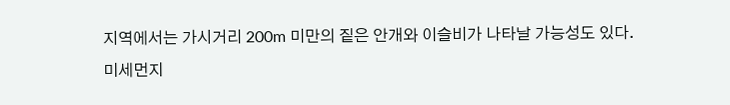지역에서는 가시거리 200m 미만의 짙은 안개와 이슬비가 나타날 가능성도 있다.
미세먼지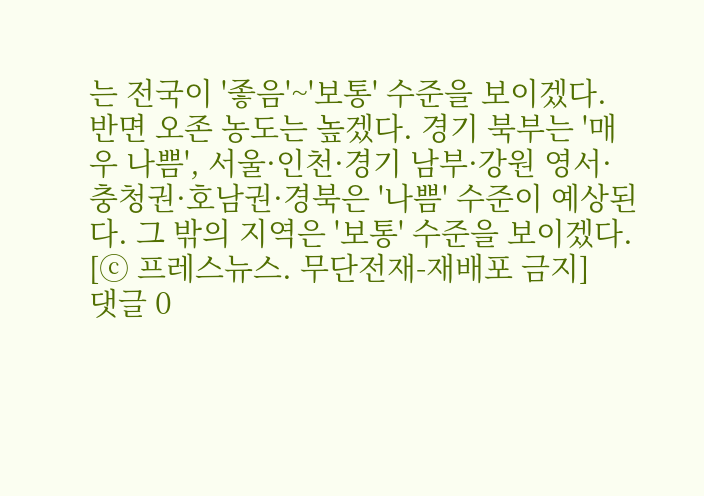는 전국이 '좋음'~'보통' 수준을 보이겠다.
반면 오존 농도는 높겠다. 경기 북부는 '매우 나쁨', 서울·인천·경기 남부·강원 영서·충청권·호남권·경북은 '나쁨' 수준이 예상된다. 그 밖의 지역은 '보통' 수준을 보이겠다.
[ⓒ 프레스뉴스. 무단전재-재배포 금지]
댓글 0